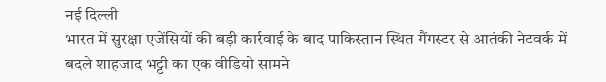नई दिल्ली
भारत में सुरक्षा एजेंसियों की बड़ी कार्रवाई के बाद पाकिस्तान स्थित गैंगस्टर से आतंकी नेटवर्क में बदले शाहजाद भट्टी का एक वीडियो सामने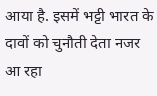आया है. इसमें भट्टी भारत के दावों को चुनौती देता नजर आ रहा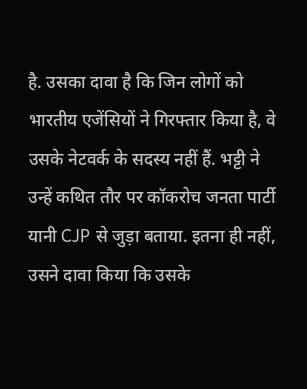है. उसका दावा है कि जिन लोगों को भारतीय एजेंसियों ने गिरफ्तार किया है, वे उसके नेटवर्क के सदस्य नहीं हैं. भट्टी ने उन्हें कथित तौर पर कॉकरोच जनता पार्टी यानी CJP से जुड़ा बताया. इतना ही नहीं, उसने दावा किया कि उसके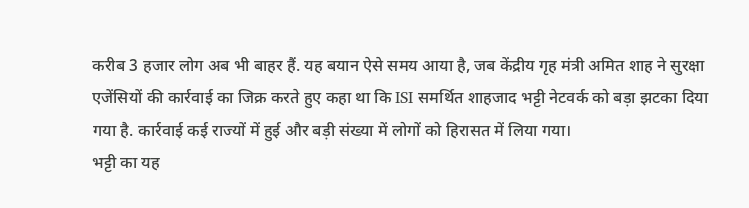करीब 3 हजार लोग अब भी बाहर हैं. यह बयान ऐसे समय आया है, जब केंद्रीय गृह मंत्री अमित शाह ने सुरक्षा एजेंसियों की कार्रवाई का जिक्र करते हुए कहा था कि ISI समर्थित शाहजाद भट्टी नेटवर्क को बड़ा झटका दिया गया है. कार्रवाई कई राज्यों में हुई और बड़ी संख्या में लोगों को हिरासत में लिया गया।
भट्टी का यह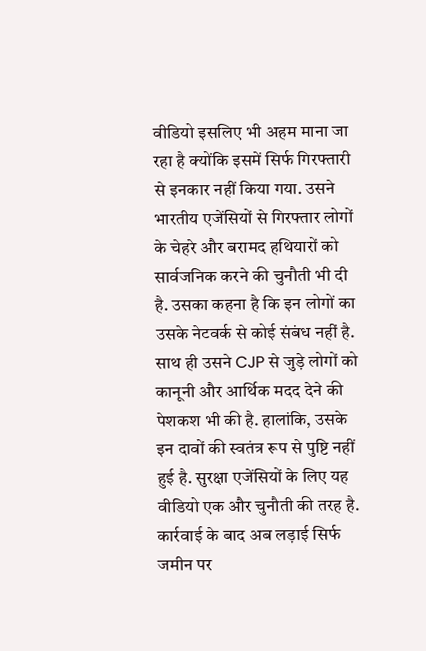वीडियो इसलिए भी अहम माना जा रहा है क्योंकि इसमें सिर्फ गिरफ्तारी से इनकार नहीं किया गया. उसने भारतीय एजेंसियों से गिरफ्तार लोगों के चेहरे और बरामद हथियारों को सार्वजनिक करने की चुनौती भी दी है. उसका कहना है कि इन लोगों का उसके नेटवर्क से कोई संबंध नहीं है. साथ ही उसने CJP से जुड़े लोगों को कानूनी और आर्थिक मदद देने की पेशकश भी की है. हालांकि, उसके इन दावों की स्वतंत्र रूप से पुष्टि नहीं हुई है. सुरक्षा एजेंसियों के लिए यह वीडियो एक और चुनौती की तरह है. कार्रवाई के बाद अब लड़ाई सिर्फ जमीन पर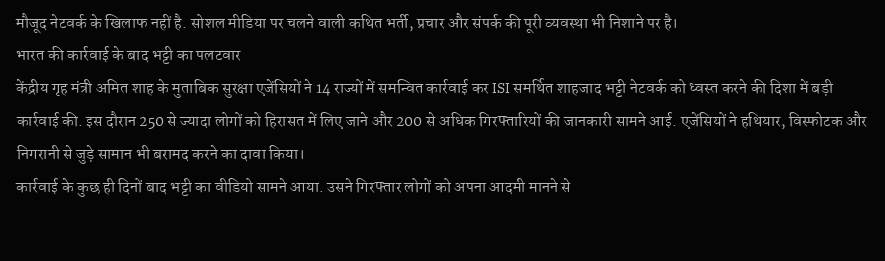मौजूद नेटवर्क के खिलाफ नहीं है. सोशल मीडिया पर चलने वाली कथित भर्ती, प्रचार और संपर्क की पूरी व्यवस्था भी निशाने पर है।
भारत की कार्रवाई के बाद भट्टी का पलटवार
केंद्रीय गृह मंत्री अमित शाह के मुताबिक सुरक्षा एजेंसियों ने 14 राज्यों में समन्वित कार्रवाई कर ISI समर्थित शाहजाद भट्टी नेटवर्क को ध्वस्त करने की दिशा में बड़ी कार्रवाई की. इस दौरान 250 से ज्यादा लोगों को हिरासत में लिए जाने और 200 से अधिक गिरफ्तारियों की जानकारी सामने आई. एजेंसियों ने हथियार, विस्फोटक और निगरानी से जुड़े सामान भी बरामद करने का दावा किया।
कार्रवाई के कुछ ही दिनों बाद भट्टी का वीडियो सामने आया. उसने गिरफ्तार लोगों को अपना आदमी मानने से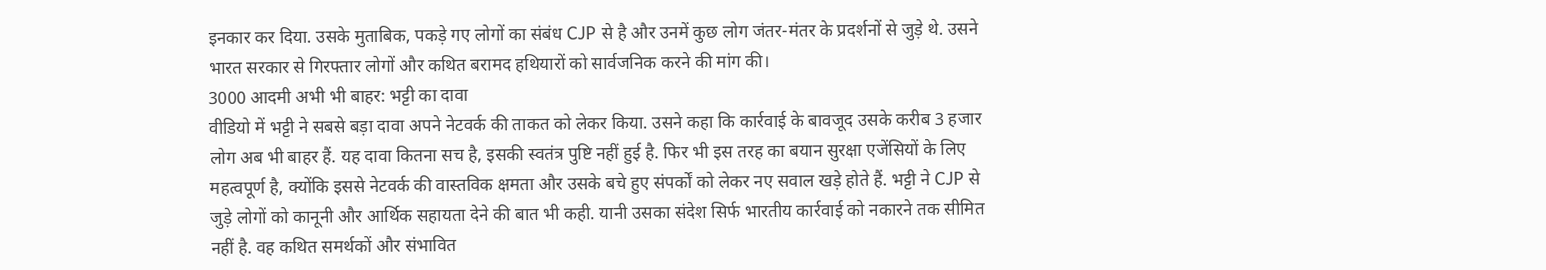इनकार कर दिया. उसके मुताबिक, पकड़े गए लोगों का संबंध CJP से है और उनमें कुछ लोग जंतर-मंतर के प्रदर्शनों से जुड़े थे. उसने भारत सरकार से गिरफ्तार लोगों और कथित बरामद हथियारों को सार्वजनिक करने की मांग की।
3000 आदमी अभी भी बाहर: भट्टी का दावा
वीडियो में भट्टी ने सबसे बड़ा दावा अपने नेटवर्क की ताकत को लेकर किया. उसने कहा कि कार्रवाई के बावजूद उसके करीब 3 हजार लोग अब भी बाहर हैं. यह दावा कितना सच है, इसकी स्वतंत्र पुष्टि नहीं हुई है. फिर भी इस तरह का बयान सुरक्षा एजेंसियों के लिए महत्वपूर्ण है, क्योंकि इससे नेटवर्क की वास्तविक क्षमता और उसके बचे हुए संपर्कों को लेकर नए सवाल खड़े होते हैं. भट्टी ने CJP से जुड़े लोगों को कानूनी और आर्थिक सहायता देने की बात भी कही. यानी उसका संदेश सिर्फ भारतीय कार्रवाई को नकारने तक सीमित नहीं है. वह कथित समर्थकों और संभावित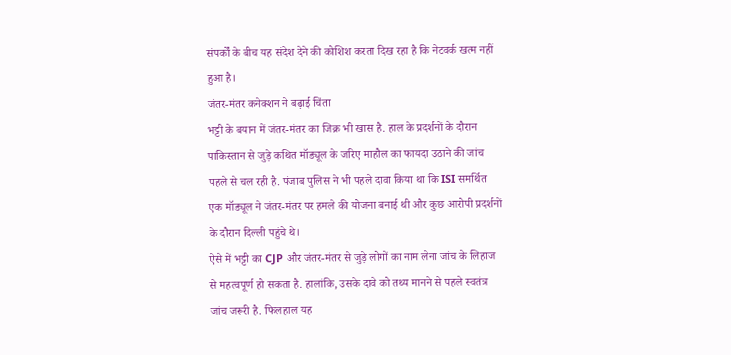संपर्कों के बीच यह संदेश देने की कोशिश करता दिख रहा है कि नेटवर्क खत्म नहीं हुआ है।
जंतर-मंतर कनेक्शन ने बढ़ाई चिंता
भट्टी के बयान में जंतर-मंतर का जिक्र भी खास है. हाल के प्रदर्शनों के दौरान पाकिस्तान से जुड़े कथित मॉड्यूल के जरिए माहौल का फायदा उठाने की जांच पहले से चल रही है. पंजाब पुलिस ने भी पहले दावा किया था कि ISI समर्थित एक मॉड्यूल ने जंतर-मंतर पर हमले की योजना बनाई थी और कुछ आरोपी प्रदर्शनों के दौरान दिल्ली पहुंचे थे।
ऐसे में भट्टी का CJP और जंतर-मंतर से जुड़े लोगों का नाम लेना जांच के लिहाज से महत्वपूर्ण हो सकता है. हालांकि, उसके दावे को तथ्य मानने से पहले स्वतंत्र जांच जरूरी है. फिलहाल यह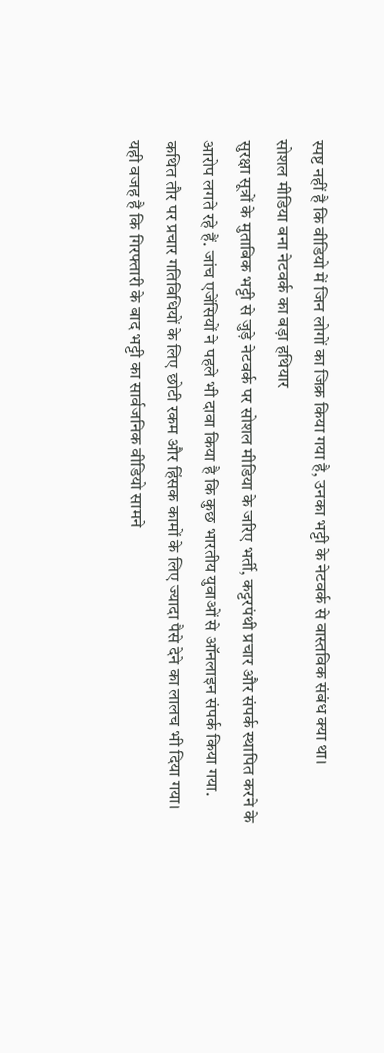स्पष्ट नहीं है कि वीडियो में जिन लोगों का जिक्र किया गया है, उनका भट्टी के नेटवर्क से वास्तविक संबंध क्या था।
सोशल मीडिया बना नेटवर्क का बड़ा हथियार
सुरक्षा सूत्रों के मुताबिक भट्टी से जुड़े नेटवर्क पर सोशल मीडिया के जरिए भर्ती, कट्टरपंथी प्रचार और संपर्क स्थापित करने के आरोप लगते रहे हैं. जांच एजेंसियों ने पहले भी दावा किया है कि कुछ भारतीय युवाओं से ऑनलाइन संपर्क किया गया. कथित तौर पर प्रचार गतिविधियों के लिए छोटी रकम और हिंसक कामों के लिए ज्यादा पैसे देने का लालच भी दिया गया।
यही वजह है कि गिरफ्तारी के बाद भट्टी का सार्वजनिक वीडियो सामने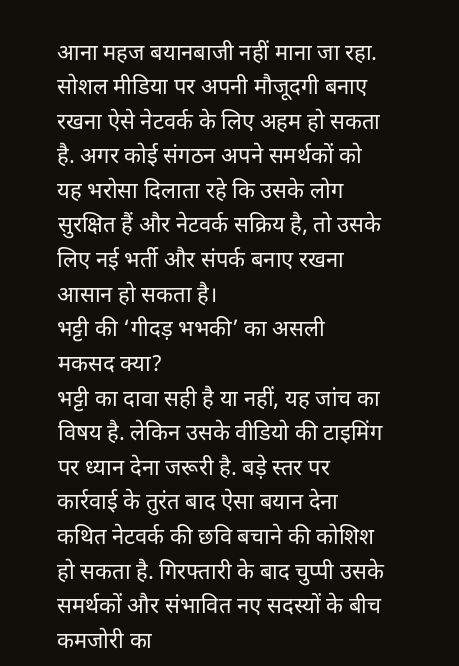आना महज बयानबाजी नहीं माना जा रहा. सोशल मीडिया पर अपनी मौजूदगी बनाए रखना ऐसे नेटवर्क के लिए अहम हो सकता है. अगर कोई संगठन अपने समर्थकों को यह भरोसा दिलाता रहे कि उसके लोग सुरक्षित हैं और नेटवर्क सक्रिय है, तो उसके लिए नई भर्ती और संपर्क बनाए रखना आसान हो सकता है।
भट्टी की ‘गीदड़ भभकी’ का असली मकसद क्या?
भट्टी का दावा सही है या नहीं, यह जांच का विषय है. लेकिन उसके वीडियो की टाइमिंग पर ध्यान देना जरूरी है. बड़े स्तर पर कार्रवाई के तुरंत बाद ऐसा बयान देना कथित नेटवर्क की छवि बचाने की कोशिश हो सकता है. गिरफ्तारी के बाद चुप्पी उसके समर्थकों और संभावित नए सदस्यों के बीच कमजोरी का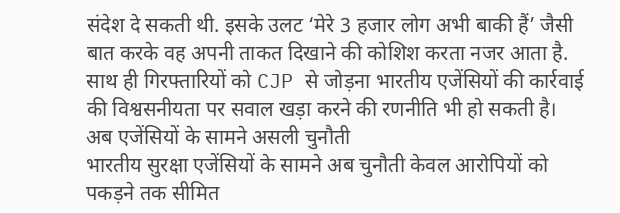संदेश दे सकती थी. इसके उलट ‘मेरे 3 हजार लोग अभी बाकी हैं’ जैसी बात करके वह अपनी ताकत दिखाने की कोशिश करता नजर आता है. साथ ही गिरफ्तारियों को CJP से जोड़ना भारतीय एजेंसियों की कार्रवाई की विश्वसनीयता पर सवाल खड़ा करने की रणनीति भी हो सकती है।
अब एजेंसियों के सामने असली चुनौती
भारतीय सुरक्षा एजेंसियों के सामने अब चुनौती केवल आरोपियों को पकड़ने तक सीमित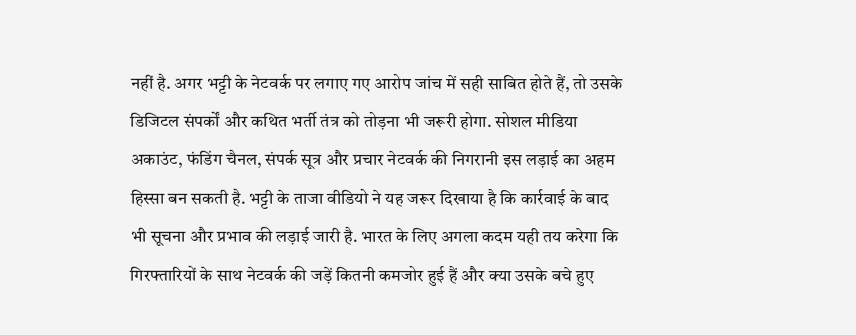नहीं है. अगर भट्टी के नेटवर्क पर लगाए गए आरोप जांच में सही साबित होते हैं, तो उसके डिजिटल संपर्कों और कथित भर्ती तंत्र को तोड़ना भी जरूरी होगा. सोशल मीडिया अकाउंट, फंडिंग चैनल, संपर्क सूत्र और प्रचार नेटवर्क की निगरानी इस लड़ाई का अहम हिस्सा बन सकती है. भट्टी के ताजा वीडियो ने यह जरूर दिखाया है कि कार्रवाई के बाद भी सूचना और प्रभाव की लड़ाई जारी है. भारत के लिए अगला कदम यही तय करेगा कि गिरफ्तारियों के साथ नेटवर्क की जड़ें कितनी कमजोर हुई हैं और क्या उसके बचे हुए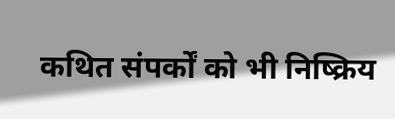कथित संपर्कों को भी निष्क्रिय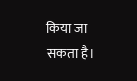किया जा सकता है।